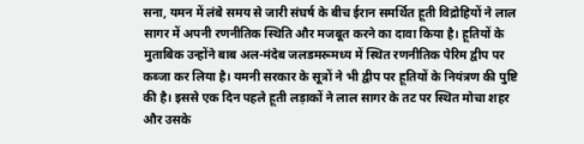सना, यमन में लंबे समय से जारी संघर्ष के बीच ईरान समर्थित हूती विद्रोहियों ने लाल सागर में अपनी रणनीतिक स्थिति और मजबूत करने का दावा किया है। हूतियों के मुताबिक उन्होंने बाब अल-मंदेब जलडमरूमध्य में स्थित रणनीतिक पेरिम द्वीप पर कब्जा कर लिया है। यमनी सरकार के सूत्रों ने भी द्वीप पर हूतियों के नियंत्रण की पुष्टि की है। इससे एक दिन पहले हूती लड़ाकों ने लाल सागर के तट पर स्थित मोचा शहर और उसके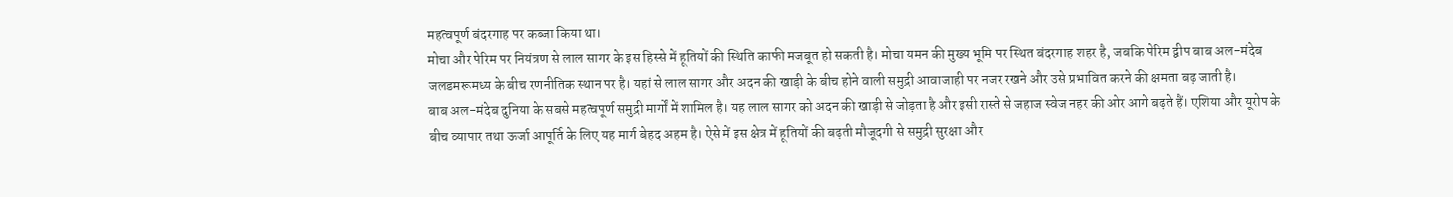महत्वपूर्ण बंदरगाह पर कब्जा किया था।
मोचा और पेरिम पर नियंत्रण से लाल सागर के इस हिस्से में हूतियों की स्थिति काफी मजबूत हो सकती है। मोचा यमन की मुख्य भूमि पर स्थित बंदरगाह शहर है, जबकि पेरिम द्वीप बाब अल-मंदेब जलडमरूमध्य के बीच रणनीतिक स्थान पर है। यहां से लाल सागर और अदन की खाड़ी के बीच होने वाली समुद्री आवाजाही पर नजर रखने और उसे प्रभावित करने की क्षमता बढ़ जाती है।
बाब अल-मंदेब दुनिया के सबसे महत्वपूर्ण समुद्री मार्गों में शामिल है। यह लाल सागर को अदन की खाड़ी से जोड़ता है और इसी रास्ते से जहाज स्वेज नहर की ओर आगे बढ़ते हैं। एशिया और यूरोप के बीच व्यापार तथा ऊर्जा आपूर्ति के लिए यह मार्ग बेहद अहम है। ऐसे में इस क्षेत्र में हूतियों की बढ़ती मौजूदगी से समुद्री सुरक्षा और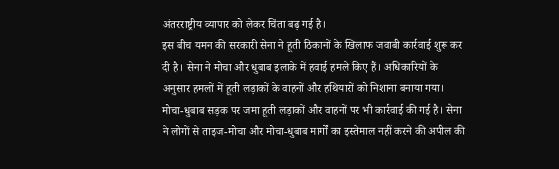अंतरराष्ट्रीय व्यापार को लेकर चिंता बढ़ गई है।
इस बीच यमन की सरकारी सेना ने हूती ठिकानों के खिलाफ जवाबी कार्रवाई शुरू कर दी है। सेना ने मोचा और धुबाब इलाके में हवाई हमले किए हैं। अधिकारियों के अनुसार हमलों में हूती लड़ाकों के वाहनों और हथियारों को निशाना बनाया गया। मोचा-धुबाब सड़क पर जमा हूती लड़ाकों और वाहनों पर भी कार्रवाई की गई है। सेना ने लोगों से ताइज-मोचा और मोचा-धुबाब मार्गों का इस्तेमाल नहीं करने की अपील की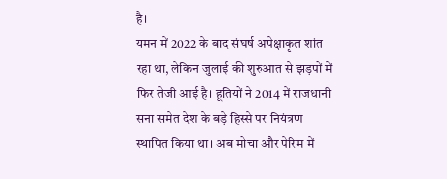है।
यमन में 2022 के बाद संघर्ष अपेक्षाकृत शांत रहा था, लेकिन जुलाई की शुरुआत से झड़पों में फिर तेजी आई है। हूतियों ने 2014 में राजधानी सना समेत देश के बड़े हिस्से पर नियंत्रण स्थापित किया था। अब मोचा और पेरिम में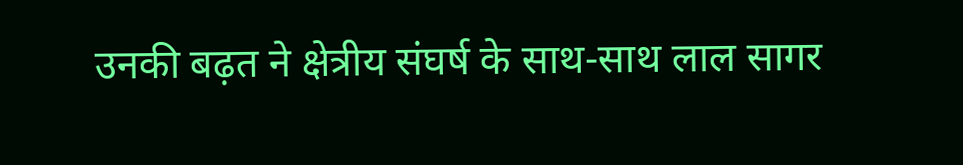उनकी बढ़त ने क्षेत्रीय संघर्ष के साथ-साथ लाल सागर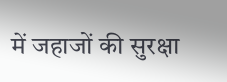में जहाजों की सुरक्षा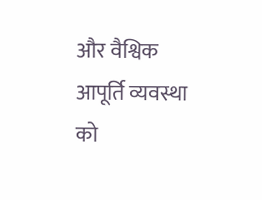और वैश्विक आपूर्ति व्यवस्था को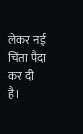लेकर नई चिंता पैदा कर दी है।